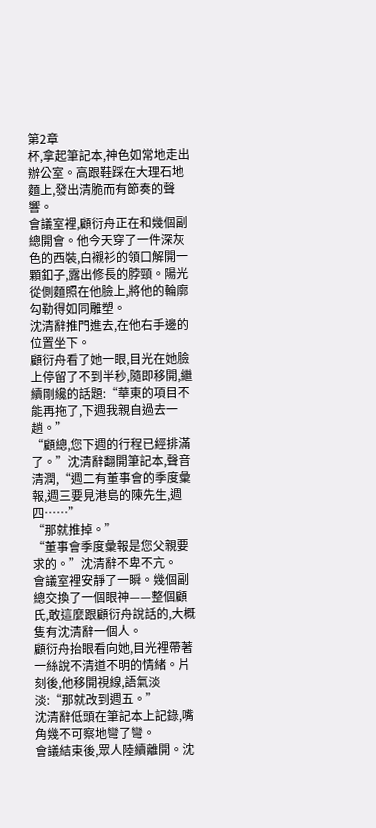第2章
杯,拿起筆記本,神色如常地走出辦公室。高跟鞋踩在大理石地麵上,發出清脆而有節奏的聲響。
會議室裡,顧衍舟正在和幾個副總開會。他今天穿了一件深灰色的西裝,白襯衫的領口解開一顆釦子,露出修長的脖頸。陽光從側麵照在他臉上,將他的輪廓勾勒得如同雕塑。
沈清辭推門進去,在他右手邊的位置坐下。
顧衍舟看了她一眼,目光在她臉上停留了不到半秒,隨即移開,繼續剛纔的話題:“華東的項目不能再拖了,下週我親自過去一趟。”
“顧總,您下週的行程已經排滿了。”沈清辭翻開筆記本,聲音清潤,“週二有董事會的季度彙報,週三要見港島的陳先生,週四……”
“那就推掉。”
“董事會季度彙報是您父親要求的。”沈清辭不卑不亢。
會議室裡安靜了一瞬。幾個副總交換了一個眼神——整個顧氏,敢這麼跟顧衍舟說話的,大概隻有沈清辭一個人。
顧衍舟抬眼看向她,目光裡帶著一絲說不清道不明的情緒。片刻後,他移開視線,語氣淡淡:“那就改到週五。”
沈清辭低頭在筆記本上記錄,嘴角幾不可察地彎了彎。
會議結束後,眾人陸續離開。沈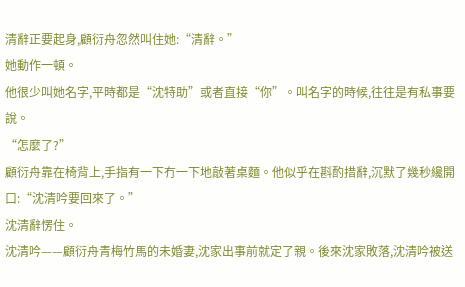清辭正要起身,顧衍舟忽然叫住她:“清辭。”
她動作一頓。
他很少叫她名字,平時都是“沈特助”或者直接“你”。叫名字的時候,往往是有私事要說。
“怎麼了?”
顧衍舟靠在椅背上,手指有一下冇一下地敲著桌麵。他似乎在斟酌措辭,沉默了幾秒纔開口:“沈清吟要回來了。”
沈清辭愣住。
沈清吟——顧衍舟青梅竹馬的未婚妻,沈家出事前就定了親。後來沈家敗落,沈清吟被送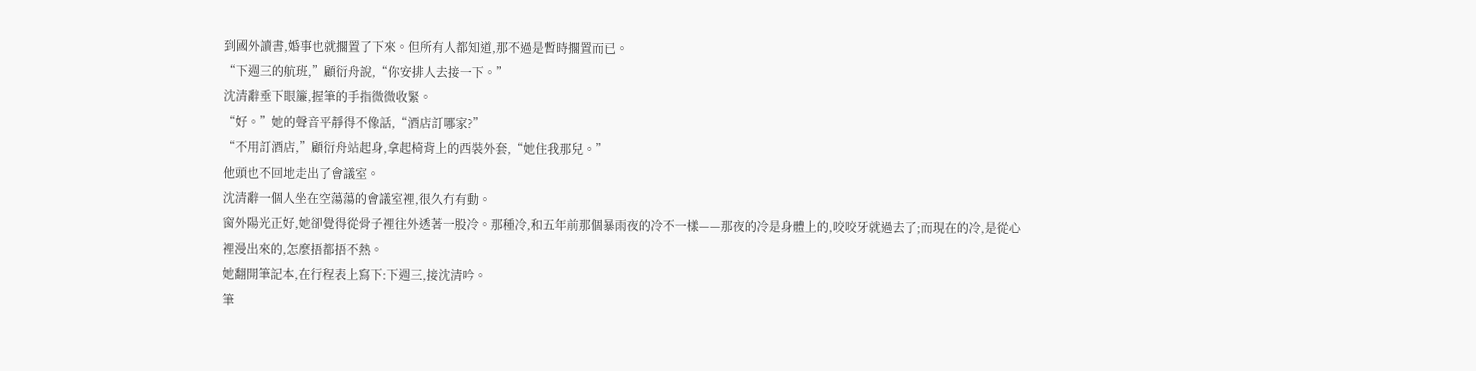到國外讀書,婚事也就擱置了下來。但所有人都知道,那不過是暫時擱置而已。
“下週三的航班,”顧衍舟說,“你安排人去接一下。”
沈清辭垂下眼簾,握筆的手指微微收緊。
“好。”她的聲音平靜得不像話,“酒店訂哪家?”
“不用訂酒店,”顧衍舟站起身,拿起椅背上的西裝外套,“她住我那兒。”
他頭也不回地走出了會議室。
沈清辭一個人坐在空蕩蕩的會議室裡,很久冇有動。
窗外陽光正好,她卻覺得從骨子裡往外透著一股冷。那種冷,和五年前那個暴雨夜的冷不一樣——那夜的冷是身體上的,咬咬牙就過去了;而現在的冷,是從心裡漫出來的,怎麼捂都捂不熱。
她翻開筆記本,在行程表上寫下:下週三,接沈清吟。
筆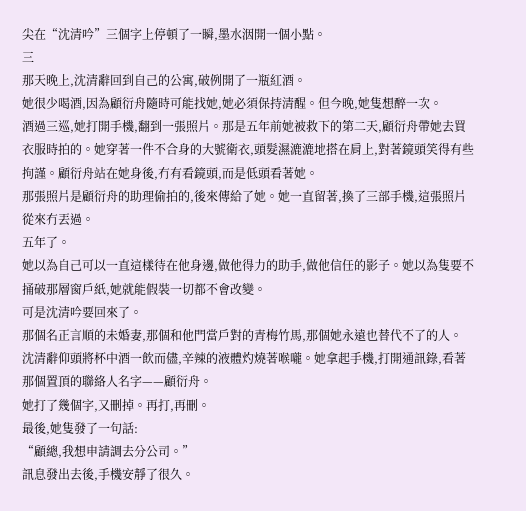尖在“沈清吟”三個字上停頓了一瞬,墨水洇開一個小點。
三
那天晚上,沈清辭回到自己的公寓,破例開了一瓶紅酒。
她很少喝酒,因為顧衍舟隨時可能找她,她必須保持清醒。但今晚,她隻想醉一次。
酒過三巡,她打開手機,翻到一張照片。那是五年前她被救下的第二天,顧衍舟帶她去買衣服時拍的。她穿著一件不合身的大號衛衣,頭髮濕漉漉地搭在肩上,對著鏡頭笑得有些拘謹。顧衍舟站在她身後,冇有看鏡頭,而是低頭看著她。
那張照片是顧衍舟的助理偷拍的,後來傳給了她。她一直留著,換了三部手機,這張照片從來冇丟過。
五年了。
她以為自己可以一直這樣待在他身邊,做他得力的助手,做他信任的影子。她以為隻要不捅破那層窗戶紙,她就能假裝一切都不會改變。
可是沈清吟要回來了。
那個名正言順的未婚妻,那個和他門當戶對的青梅竹馬,那個她永遠也替代不了的人。
沈清辭仰頭將杯中酒一飲而儘,辛辣的液體灼燒著喉嚨。她拿起手機,打開通訊錄,看著那個置頂的聯絡人名字——顧衍舟。
她打了幾個字,又刪掉。再打,再刪。
最後,她隻發了一句話:
“顧總,我想申請調去分公司。”
訊息發出去後,手機安靜了很久。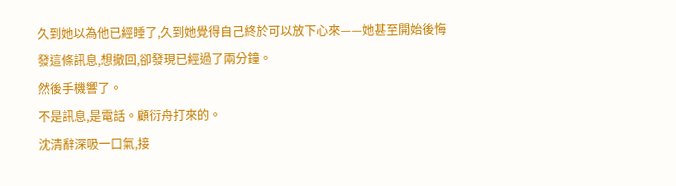久到她以為他已經睡了,久到她覺得自己終於可以放下心來——她甚至開始後悔發這條訊息,想撤回,卻發現已經過了兩分鐘。
然後手機響了。
不是訊息,是電話。顧衍舟打來的。
沈清辭深吸一口氣,接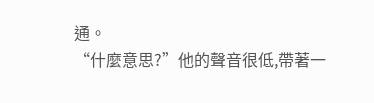通。
“什麼意思?”他的聲音很低,帶著一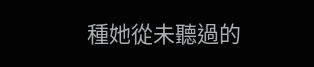種她從未聽過的